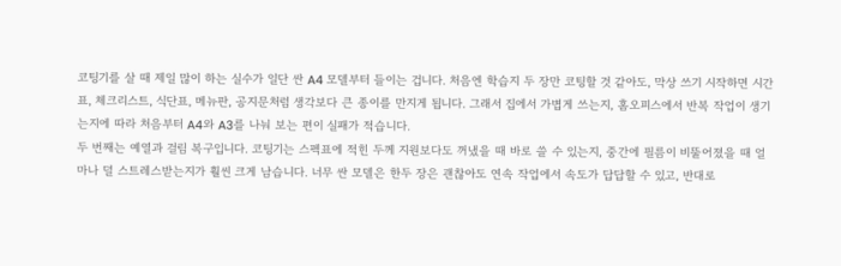코팅기를 살 때 제일 많이 하는 실수가 일단 싼 A4 모델부터 들이는 겁니다. 처음엔 학습지 두 장만 코팅할 것 같아도, 막상 쓰기 시작하면 시간표, 체크리스트, 식단표, 메뉴판, 공지문처럼 생각보다 큰 종이를 만지게 됩니다. 그래서 집에서 가볍게 쓰는지, 홈오피스에서 반복 작업이 생기는지에 따라 처음부터 A4와 A3를 나눠 보는 편이 실패가 적습니다.
두 번째는 예열과 걸림 복구입니다. 코팅기는 스펙표에 적힌 두께 지원보다도 꺼냈을 때 바로 쓸 수 있는지, 중간에 필름이 비뚤어졌을 때 얼마나 덜 스트레스받는지가 훨씬 크게 남습니다. 너무 싼 모델은 한두 장은 괜찮아도 연속 작업에서 속도가 답답할 수 있고, 반대로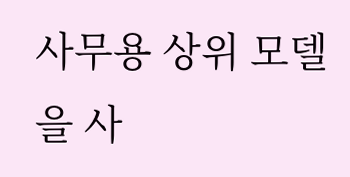사무용 상위 모델을 사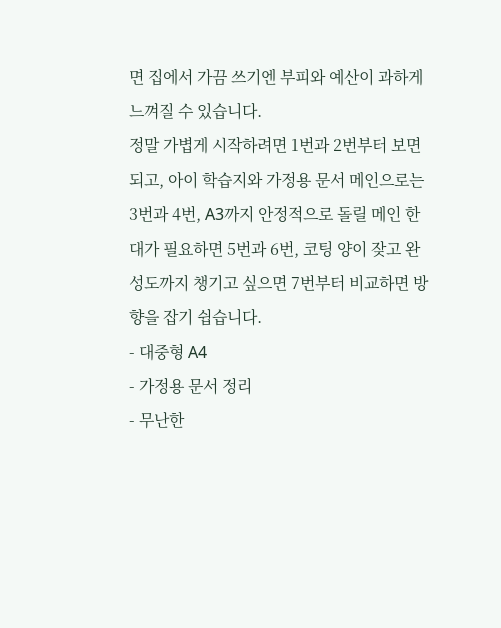면 집에서 가끔 쓰기엔 부피와 예산이 과하게 느껴질 수 있습니다.
정말 가볍게 시작하려면 1번과 2번부터 보면 되고, 아이 학습지와 가정용 문서 메인으로는 3번과 4번, A3까지 안정적으로 돌릴 메인 한 대가 필요하면 5번과 6번, 코팅 양이 잦고 완성도까지 챙기고 싶으면 7번부터 비교하면 방향을 잡기 쉽습니다.
- 대중형 A4
- 가정용 문서 정리
- 무난한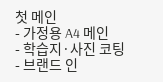첫 메인
- 가정용 A4 메인
- 학습지·사진 코팅
- 브랜드 인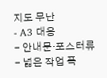지도 무난
- A3 대응
- 안내문·포스터류
- 넓은 작업 폭